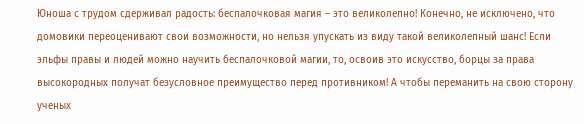Юноша с трудом сдерживал радость: беспалочковая магия – это великолепно! Конечно, не исключено, что домовики переоценивают свои возможности, но нельзя упускать из виду такой великолепный шанс! Если эльфы правы и людей можно научить беспалочковой магии, то, освоив это искусство, борцы за права высокородных получат безусловное преимущество перед противником! А чтобы переманить на свою сторону ученых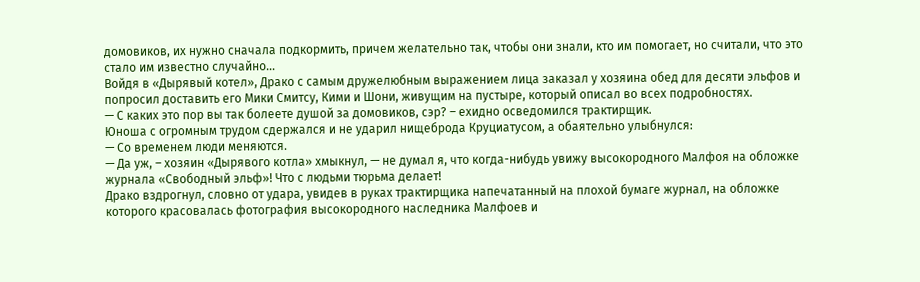домовиков, их нужно сначала подкормить, причем желательно так, чтобы они знали, кто им помогает, но считали, что это стало им известно случайно…
Войдя в «Дырявый котел», Драко с самым дружелюбным выражением лица заказал у хозяина обед для десяти эльфов и попросил доставить его Мики Смитсу, Кими и Шони, живущим на пустыре, который описал во всех подробностях.
— С каких это пор вы так болеете душой за домовиков, сэр? – ехидно осведомился трактирщик.
Юноша с огромным трудом сдержался и не ударил нищеброда Круциатусом, а обаятельно улыбнулся:
— Со временем люди меняются.
— Да уж, – хозяин «Дырявого котла» хмыкнул, — не думал я, что когда-нибудь увижу высокородного Малфоя на обложке журнала «Свободный эльф»! Что с людьми тюрьма делает!
Драко вздрогнул, словно от удара, увидев в руках трактирщика напечатанный на плохой бумаге журнал, на обложке которого красовалась фотография высокородного наследника Малфоев и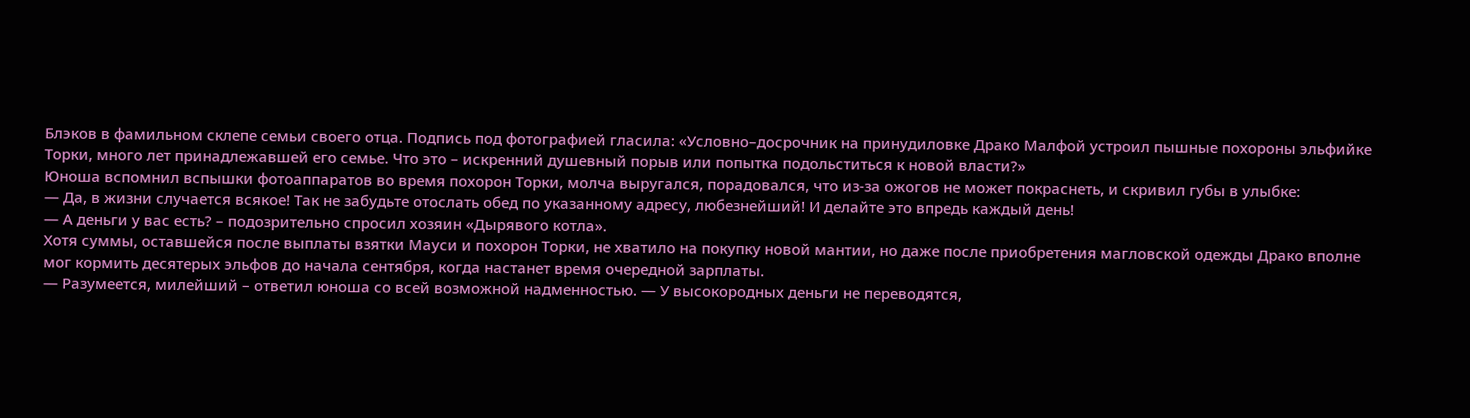Блэков в фамильном склепе семьи своего отца. Подпись под фотографией гласила: «Условно–досрочник на принудиловке Драко Малфой устроил пышные похороны эльфийке Торки, много лет принадлежавшей его семье. Что это – искренний душевный порыв или попытка подольститься к новой власти?»
Юноша вспомнил вспышки фотоаппаратов во время похорон Торки, молча выругался, порадовался, что из-за ожогов не может покраснеть, и скривил губы в улыбке:
— Да, в жизни случается всякое! Так не забудьте отослать обед по указанному адресу, любезнейший! И делайте это впредь каждый день!
— А деньги у вас есть? – подозрительно спросил хозяин «Дырявого котла».
Хотя суммы, оставшейся после выплаты взятки Мауси и похорон Торки, не хватило на покупку новой мантии, но даже после приобретения магловской одежды Драко вполне мог кормить десятерых эльфов до начала сентября, когда настанет время очередной зарплаты.
— Разумеется, милейший – ответил юноша со всей возможной надменностью. — У высокородных деньги не переводятся,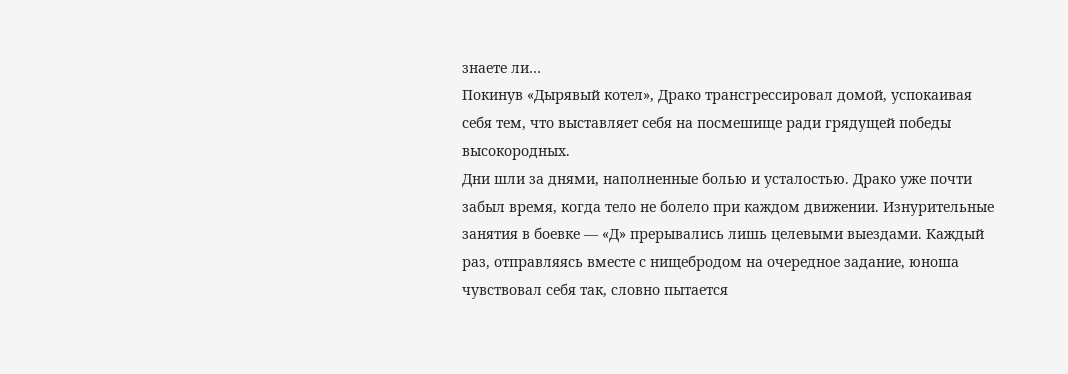знаете ли…
Покинув «Дырявый котел», Драко трансгрессировал домой, успокаивая себя тем, что выставляет себя на посмешище ради грядущей победы высокородных.
Дни шли за днями, наполненные болью и усталостью. Драко уже почти забыл время, когда тело не болело при каждом движении. Изнурительные занятия в боевке — «Д» прерывались лишь целевыми выездами. Каждый раз, отправляясь вместе с нищебродом на очередное задание, юноша чувствовал себя так, словно пытается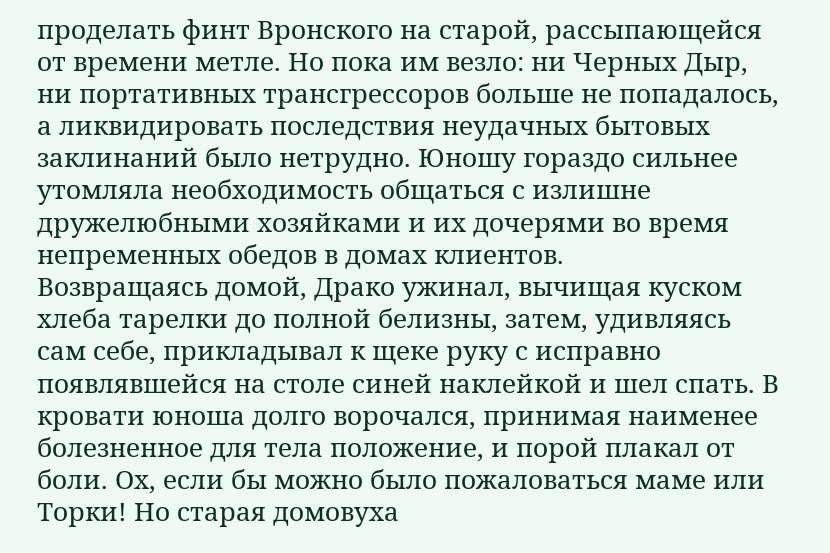проделать финт Вронского на старой, рассыпающейся от времени метле. Но пока им везло: ни Черных Дыр, ни портативных трансгрессоров больше не попадалось, а ликвидировать последствия неудачных бытовых заклинаний было нетрудно. Юношу гораздо сильнее утомляла необходимость общаться с излишне дружелюбными хозяйками и их дочерями во время непременных обедов в домах клиентов.
Возвращаясь домой, Драко ужинал, вычищая куском хлеба тарелки до полной белизны, затем, удивляясь сам себе, прикладывал к щеке руку с исправно появлявшейся на столе синей наклейкой и шел спать. В кровати юноша долго ворочался, принимая наименее болезненное для тела положение, и порой плакал от боли. Ох, если бы можно было пожаловаться маме или Торки! Но старая домовуха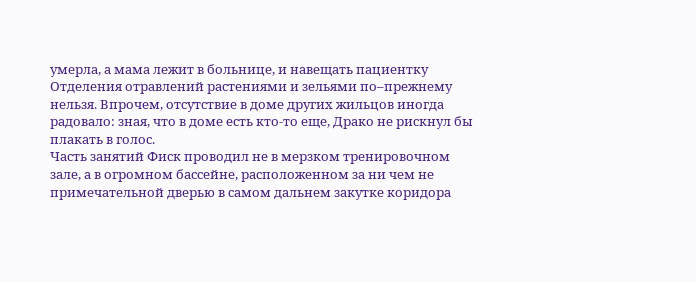умерла, а мама лежит в больнице, и навещать пациентку Отделения отравлений растениями и зельями по–прежнему нельзя. Впрочем, отсутствие в доме других жильцов иногда радовало: зная, что в доме есть кто-то еще, Драко не рискнул бы плакать в голос.
Часть занятий Фиск проводил не в мерзком тренировочном зале, а в огромном бассейне, расположенном за ни чем не примечательной дверью в самом дальнем закутке коридора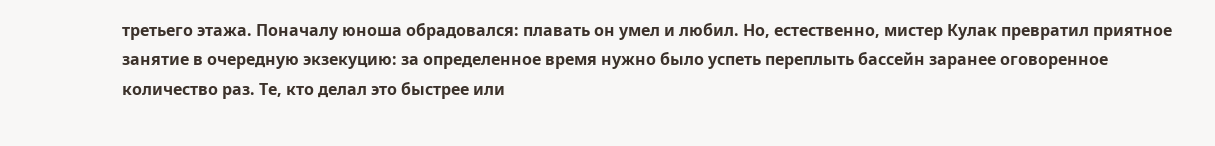третьего этажа. Поначалу юноша обрадовался: плавать он умел и любил. Но, естественно, мистер Кулак превратил приятное занятие в очередную экзекуцию: за определенное время нужно было успеть переплыть бассейн заранее оговоренное количество раз. Те, кто делал это быстрее или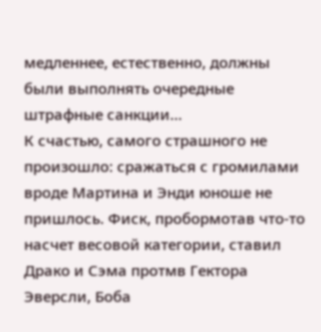медленнее, естественно, должны были выполнять очередные штрафные санкции…
К счастью, самого страшного не произошло: сражаться с громилами вроде Мартина и Энди юноше не пришлось. Фиск, пробормотав что-то насчет весовой категории, ставил Драко и Сэма протмв Гектора Эверсли, Боба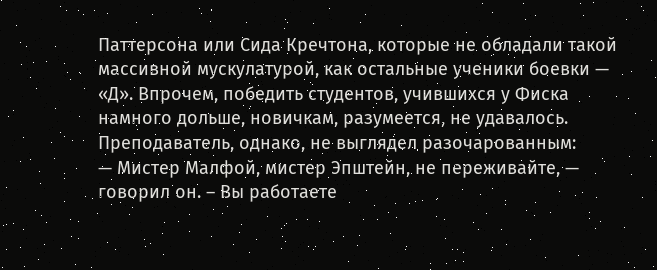Паттерсона или Сида Кречтона, которые не обладали такой массивной мускулатурой, как остальные ученики боевки — «Д». Впрочем, победить студентов, учившихся у Фиска намного дольше, новичкам, разумеется, не удавалось. Преподаватель, однако, не выглядел разочарованным:
— Мистер Малфой, мистер Эпштейн, не переживайте, — говорил он. – Вы работаете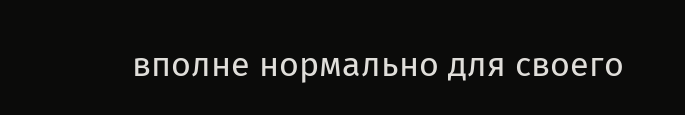вполне нормально для своего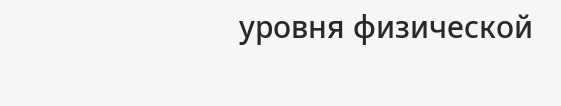уровня физической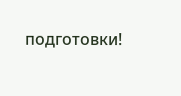подготовки!